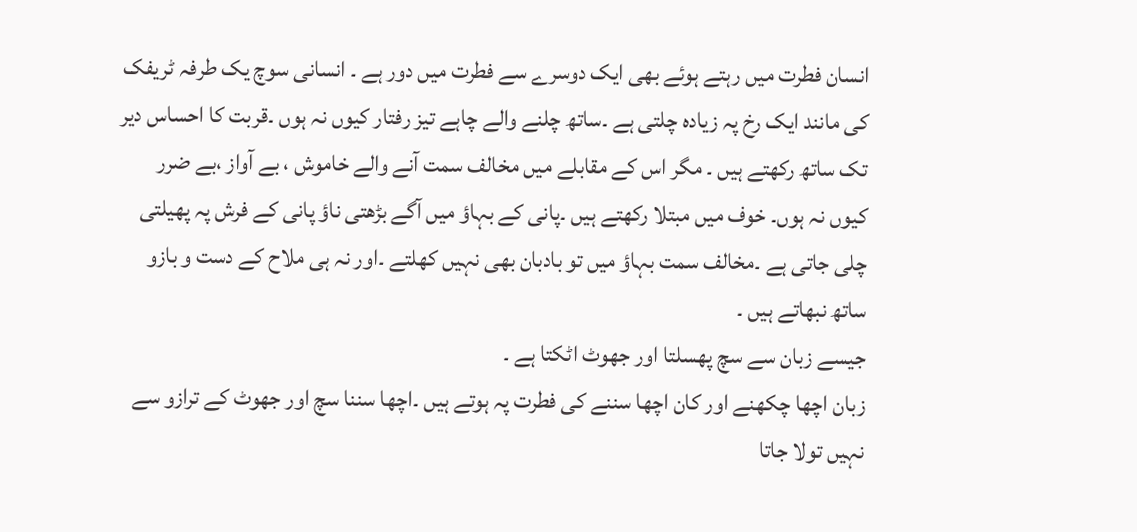انسان فطرت میں رہتے ہوئے بھی ایک دوسرے سے فطرت میں دور ہے ۔ انسانی سوچ یک طرفہ ٹریفک کی مانند ایک رخ پہ زیادہ چلتی ہے ۔ساتھ چلنے والے چاہے تیز رفتار کیوں نہ ہوں ۔قربت کا احساس دیر تک ساتھ رکھتے ہیں ۔ مگر اس کے مقابلے میں مخالف سمت آنے والے خاموش ، بے آواز ،بے ضرر کیوں نہ ہوں۔ خوف میں مبتلا رکھتے ہیں ۔پانی کے بہاؤ میں آگے بڑھتی ناؤ پانی کے فرش پہ پھیلتی چلی جاتی ہے ۔مخالف سمت بہاؤ میں تو بادبان بھی نہیں کھلتے ۔اور نہ ہی ملاح کے دست و بازو ساتھ نبھاتے ہیں ۔
جیسے زبان سے سچ پھسلتا اور جھوٹ اٹکتا ہے ۔
زبان اچھا چکھنے اور کان اچھا سننے کی فطرت پہ ہوتے ہیں ۔اچھا سننا سچ اور جھوٹ کے ترازو سے نہیں تولا جاتا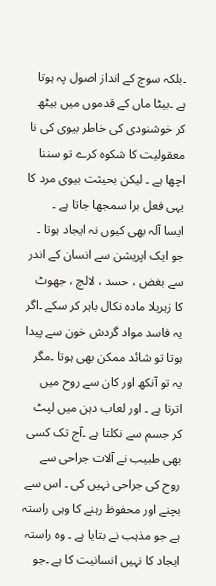۔بلکہ سوچ کے انداز اصول پہ ہوتا ہے ۔بیٹا ماں کے قدموں میں بیٹھ کر خوشنودی کی خاطر بیوی کی نا معقولیت کا شکوہ کرے تو سننا اچھا ہے ۔ لیکن بحیثت بیوی مرد کا یہی فعل برا سمجھا جاتا ہے ۔
ایسا آلہ بھی کیوں نہ ایجاد ہوتا ۔ جو ایک اپریشن سے انسان کے اندر سے بغض ، حسد ، لالچ ، جھوٹ کا زہریلا مادہ نکال باہر کر سکے ۔اگر یہ فاسد مواد گردش خون سے پیدا ہوتا تو شائد ممکن بھی ہوتا ۔مگر یہ تو آنکھ اور کان سے روح میں اترتا ہے ۔ اور لعاب دہن میں لپٹ کر جسم سے نکلتا ہے ۔آج تک کسی بھی طبیب نے آلات جراحی سے روح کی جراحی نہیں کی ۔ اس سے بچنے اور محفوظ رہنے کا وہی راستہ ہے جو مذہب نے بتایا ہے ۔ وہ راستہ ایجاد کا نہیں انسانیت کا ہے ۔جو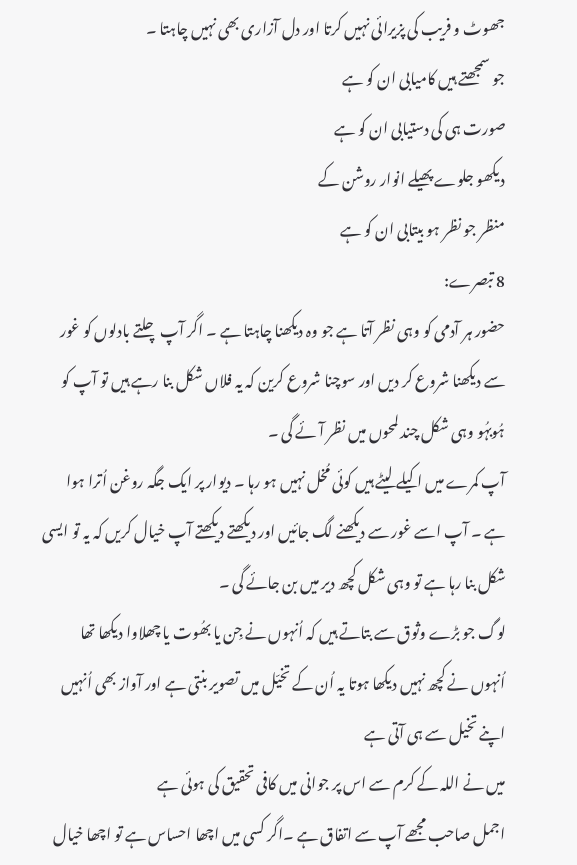جھوٹ و فریب کی پزیرائی نہیں کرتا اور دل آزاری بھی نہیں چاہتا ۔
جو سمجھتے ہیں کامیابی ان کو ہے
صورت ہی کی دستیابی ان کو ہے
دیکھو جلوے پھیلے انوار روشن کے
منظر جو نظر ہو بیتابی ان کو ہے
8 تبصرے:
حضور ہر آدمی کو وہی نظر آتا ہے جو وہ ديکھنا چاہتا ہے ۔ اگر آپ چلتے بادلوں کو غور سے ديکھنا شروع کر ديں اور سوچنا شروع کرين کہ يہ فلاں شکل بنا رہے ہيں تو آپ کو ہُوبہُو وہی شکل چند لمحوں ميں نظر آئے گی ۔
آپ کمرے ميں اکيلے ليٹے ہيں کوئی مُخل نہيں ہو رہا ۔ ديوار پر ايک جگہ روغن اُترا ہوا ہے ۔ آپ اسے غور سے ديکھنے لگ جائيں اور ديکھتے ديکھتے آپ خيال کريں کہ يہ تو ايسی شکل بنا رہا ہے تو وہی شکل کچھ دير ميں بن جائے گی ۔
لوگ جو بڑے وثوق سے بتاتے ہيں کہ اُنہوں نے جِن يا بھُوت يا چھلاوا ديکھا تھا اُنہوں نے کچھ نہيں ديکھا ہوتا يہ اُن کے تخيّل ميں تصوير بنتی ہے اور آواز بھی اُنہيں اپنے تخيل سے ہی آتی ہے
ميں نے اللہ کے کرم سے اس پر جوانی ميں کافی تحقيق کی ہوئی ہے
اجمل صاحب مجھے آپ سے اتفاق ہے ۔اگر کسی میں اچھا احساس ہے تو اچھا خیال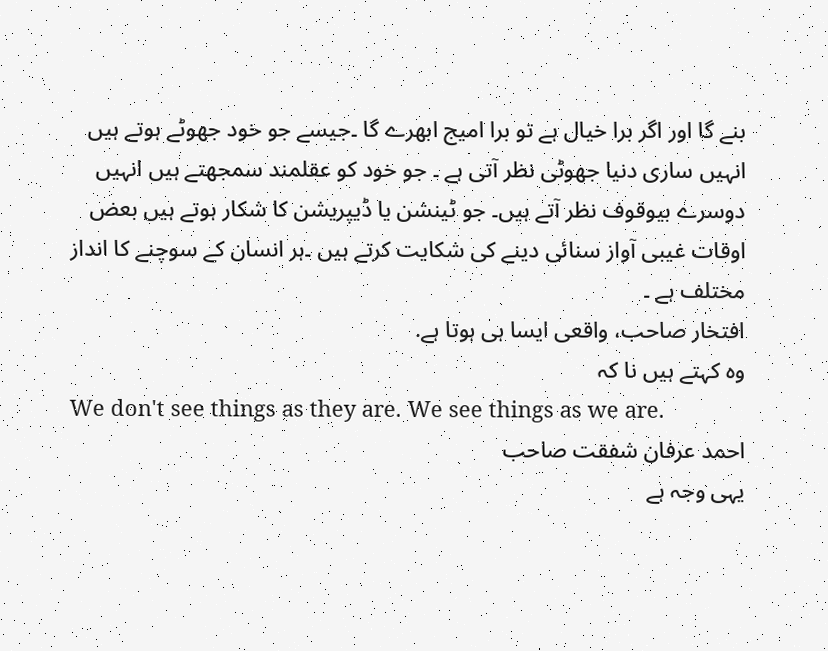بنے گا اور اگر برا خیال ہے تو برا امیج ابھرے گا ۔جیسے جو خود جھوٹے ہوتے ہیں انہیں ساری دنیا جھوٹی نظر آتی ہے ۔ جو خود کو عقلمند سمجھتے ہیں انہیں دوسرے بیوقوف نظر آتے ہیں۔ جو ٹینشن یا ڈیپریشن کا شکار ہوتے ہیں بعض اوقات غیبی آواز سنائی دینے کی شکایت کرتے ہیں ۔ہر انسان کے سوچنے کا انداز مختلف ہے ۔
افتخار صاحب، واقعی ایسا ہی ہوتا ہے.
وہ کہتے ہیں نا کہ
We don't see things as they are. We see things as we are.
احمد عرفان شفقت صاحب
یہی وجہ ہے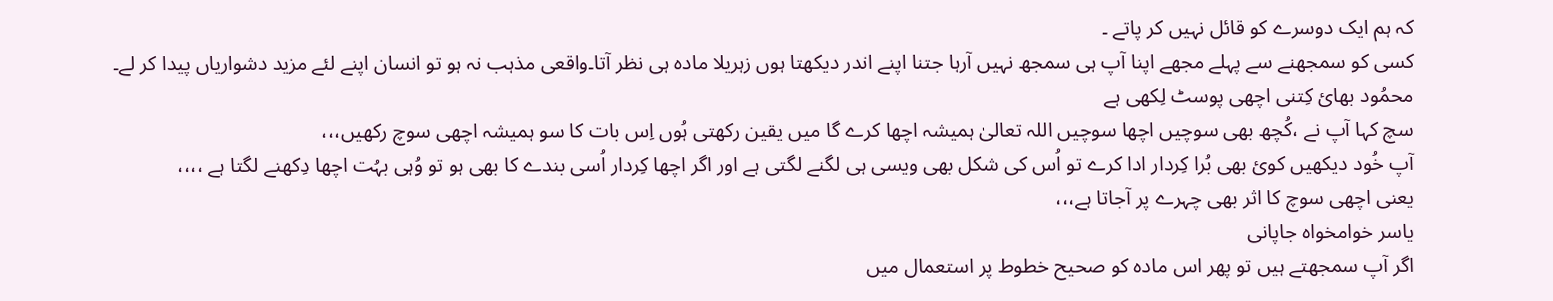کہ ہم ایک دوسرے کو قائل نہیں کر پاتے ۔
کسی کو سمجھنے سے پہلے مجھے اپنا آپ ہی سمجھ نہیں آرہا جتنا اپنے اندر دیکھتا ہوں زہریلا مادہ ہی نظر آتا۔واقعی مذہب نہ ہو تو انسان اپنے لئے مزید دشواریاں پیدا کر لے۔
محمُود بھائ کِتنی اچھی پوسٹ لِکھی ہے
سچ کہا آپ نے ،کُچھ بھی سوچیں اچھا سوچیں اللہ تعالیٰ ہمیشہ اچھا کرے گا میں یقین رکھتی ہُوں اِس بات کا سو ہمیشہ اچھی سوچ رکھیں،،،
آپ خُود دیکھیں کوئ بھی بُرا کِردار ادا کرے تو اُس کی شکل بھی ویسی ہی لگنے لگتی ہے اور اگر اچھا کِردار اُسی بندے کا بھی ہو تو وُہی بہُت اچھا دِکھنے لگتا ہے ،،،،
یعنی اچھی سوچ کا اثر بھی چہرے پر آجاتا ہے،،،
یاسر خوامخواہ جاپانی
اگر آپ سمجھتے ہیں تو پھر اس مادہ کو صحیح خطوط پر استعمال میں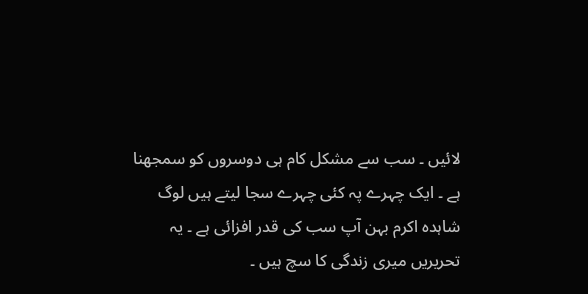لائیں ۔ سب سے مشکل کام ہی دوسروں کو سمجھنا ہے ۔ ایک چہرے پہ کئی چہرے سجا لیتے ہیں لوگ
شاہدہ اکرم بہن آپ سب کی قدر افزائی ہے ۔ یہ تحریریں میری زندگی کا سچ ہیں ۔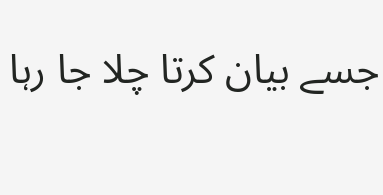جسے بیان کرتا چلا جا رہا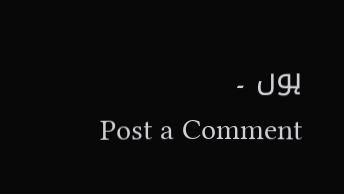ہوں ۔
Post a Comment